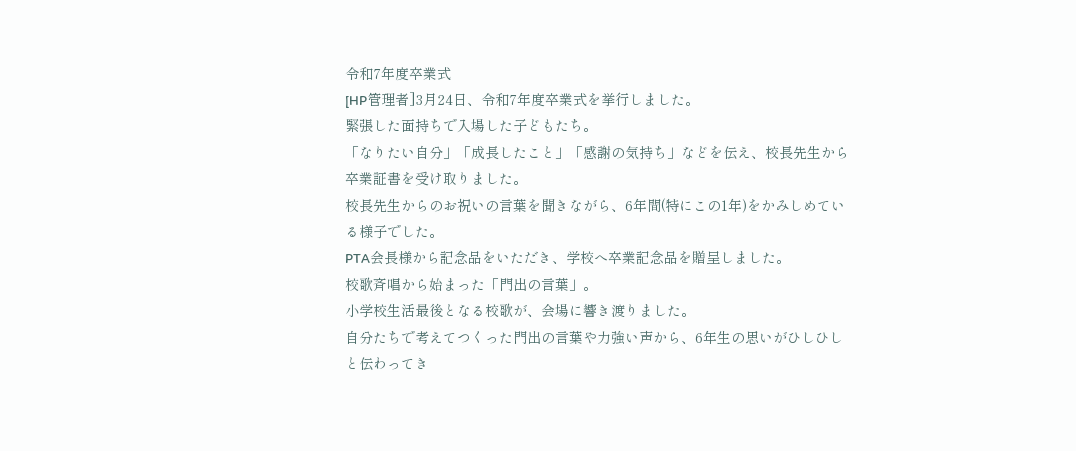令和7年度卒業式
[HP管理者]3月24日、令和7年度卒業式を挙行しました。
緊張した面持ちで入場した子どもたち。
「なりたい自分」「成長したこと」「感謝の気持ち」などを伝え、校長先生から卒業証書を受け取りました。
校長先生からのお祝いの言葉を聞きながら、6年間(特にこの1年)をかみしめている様子でした。
PTA会長様から記念品をいただき、学校へ卒業記念品を贈呈しました。
校歌斉唱から始まった「門出の言葉」。
小学校生活最後となる校歌が、会場に響き渡りました。
自分たちで考えてつくった門出の言葉や力強い声から、6年生の思いがひしひしと伝わってき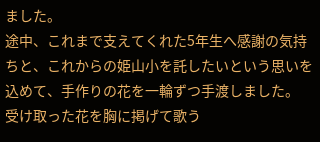ました。
途中、これまで支えてくれた5年生へ感謝の気持ちと、これからの姫山小を託したいという思いを込めて、手作りの花を一輪ずつ手渡しました。
受け取った花を胸に掲げて歌う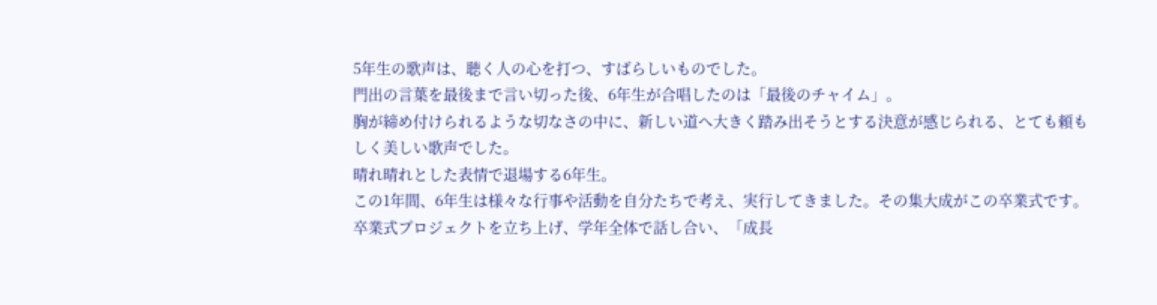5年生の歌声は、聴く人の心を打つ、すばらしいものでした。
門出の言葉を最後まで言い切った後、6年生が合唱したのは「最後のチャイム」。
胸が締め付けられるような切なさの中に、新しい道へ大きく踏み出そうとする決意が感じられる、とても頼もしく美しい歌声でした。
晴れ晴れとした表情で退場する6年生。
この1年間、6年生は様々な行事や活動を自分たちで考え、実行してきました。その集大成がこの卒業式です。
卒業式プロジェクトを立ち上げ、学年全体で話し合い、「成長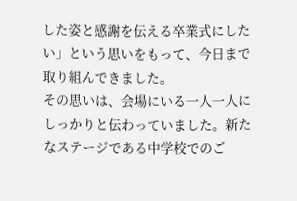した姿と感謝を伝える卒業式にしたい」という思いをもって、今日まで取り組んできました。
その思いは、会場にいる一人一人にしっかりと伝わっていました。新たなステージである中学校でのご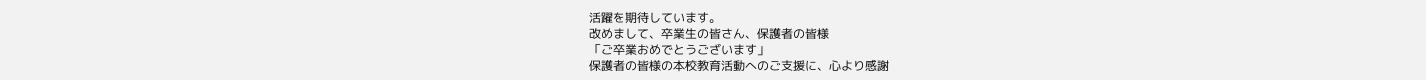活躍を期待しています。
改めまして、卒業生の皆さん、保護者の皆様
「ご卒業おめでとうございます」
保護者の皆様の本校教育活動へのご支援に、心より感謝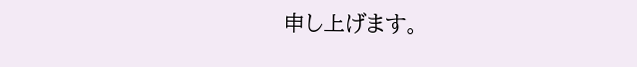申し上げます。